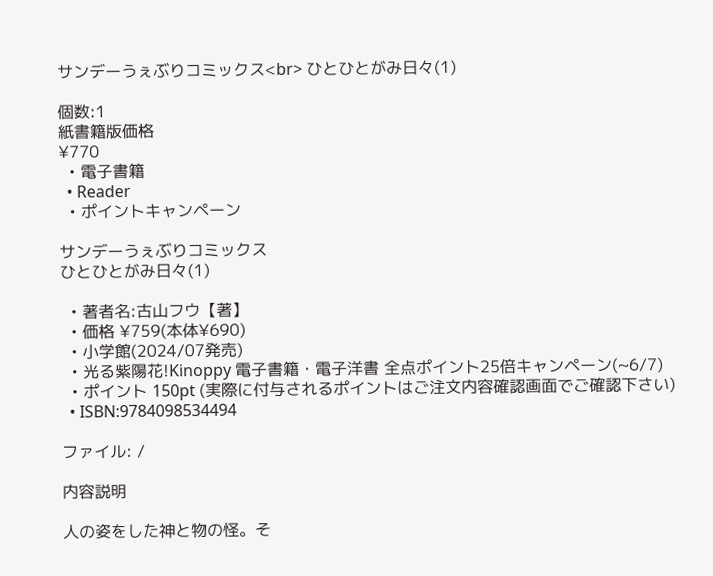サンデーうぇぶりコミックス<br> ひとひとがみ日々(1)

個数:1
紙書籍版価格
¥770
  • 電子書籍
  • Reader
  • ポイントキャンペーン

サンデーうぇぶりコミックス
ひとひとがみ日々(1)

  • 著者名:古山フウ【著】
  • 価格 ¥759(本体¥690)
  • 小学館(2024/07発売)
  • 光る紫陽花!Kinoppy 電子書籍・電子洋書 全点ポイント25倍キャンペーン(~6/7)
  • ポイント 150pt (実際に付与されるポイントはご注文内容確認画面でご確認下さい)
  • ISBN:9784098534494

ファイル: /

内容説明

人の姿をした神と物の怪。そ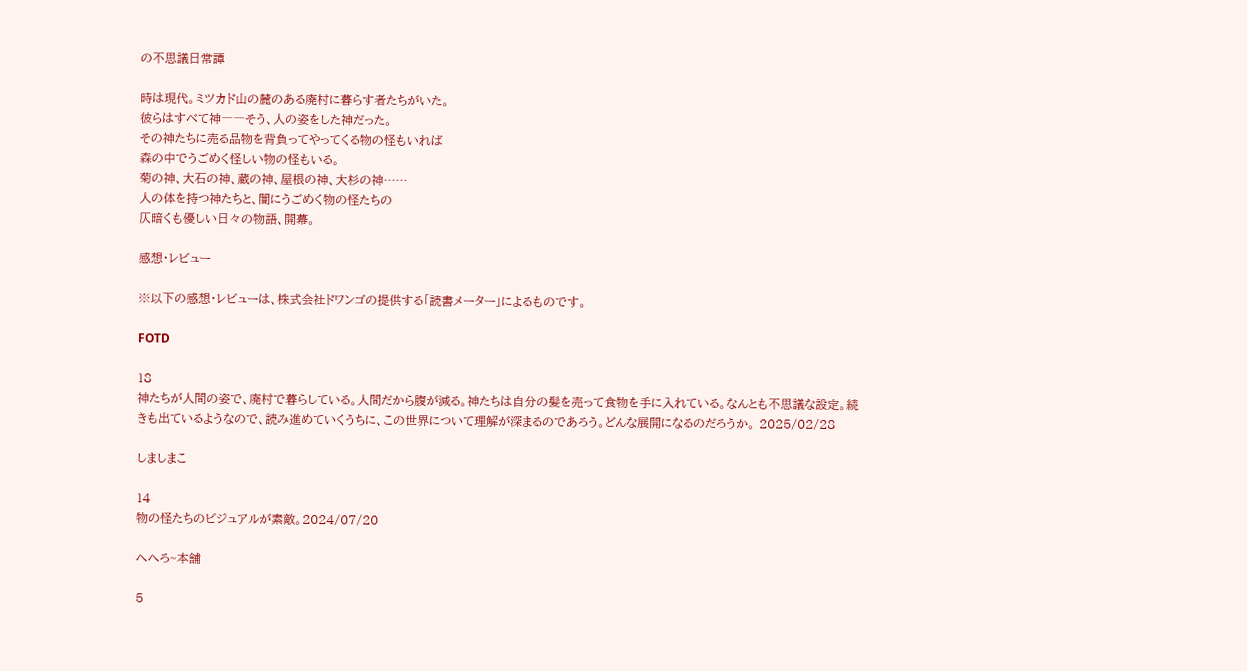の不思議日常譚

時は現代。ミツカド山の麓のある廃村に暮らす者たちがいた。
彼らはすべて神――そう、人の姿をした神だった。
その神たちに売る品物を背負ってやってくる物の怪もいれば
森の中でうごめく怪しい物の怪もいる。
菊の神、大石の神、蔵の神、屋根の神、大杉の神……
人の体を持つ神たちと、闇にうごめく物の怪たちの
仄暗くも優しい日々の物語、開幕。

感想・レビュー

※以下の感想・レビューは、株式会社ドワンゴの提供する「読書メーター」によるものです。

FOTD

18
神たちが人間の姿で、廃村で暮らしている。人間だから腹が減る。神たちは自分の髪を売って食物を手に入れている。なんとも不思議な設定。続きも出ているようなので、読み進めていくうちに、この世界について理解が深まるのであろう。どんな展開になるのだろうか。 2025/02/28

しましまこ

14
物の怪たちのビジュアルが素敵。2024/07/20

へへろ~本舗

5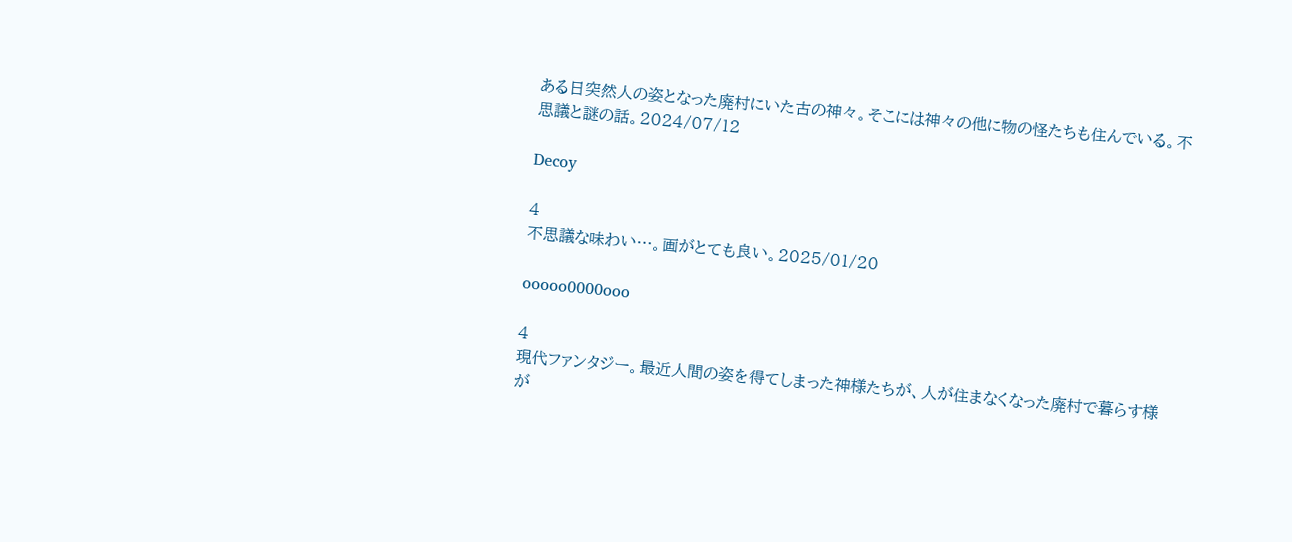ある日突然人の姿となった廃村にいた古の神々。そこには神々の他に物の怪たちも住んでいる。不思議と謎の話。2024/07/12

Decoy

4
不思議な味わい…。画がとても良い。2025/01/20

ooooo0000ooo

4
現代ファンタジー。最近人間の姿を得てしまった神様たちが、人が住まなくなった廃村で暮らす様が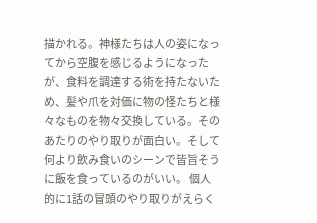描かれる。神様たちは人の姿になってから空腹を感じるようになったが、食料を調達する術を持たないため、髪や爪を対価に物の怪たちと様々なものを物々交換している。そのあたりのやり取りが面白い。そして何より飲み食いのシーンで皆旨そうに飯を食っているのがいい。 個人的に1話の冒頭のやり取りがえらく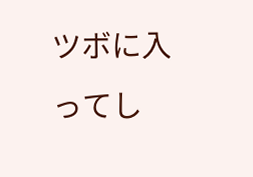ツボに入ってし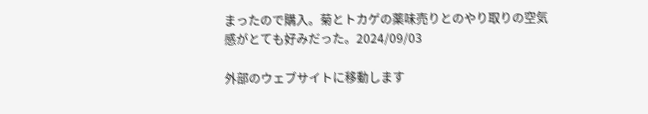まったので購入。菊とトカゲの薬味売りとのやり取りの空気感がとても好みだった。2024/09/03

外部のウェブサイトに移動します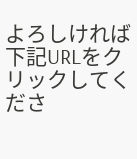よろしければ下記URLをクリックしてくださ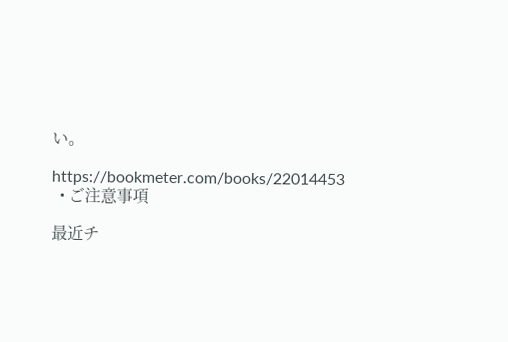い。

https://bookmeter.com/books/22014453
  • ご注意事項

最近チ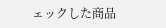ェックした商品